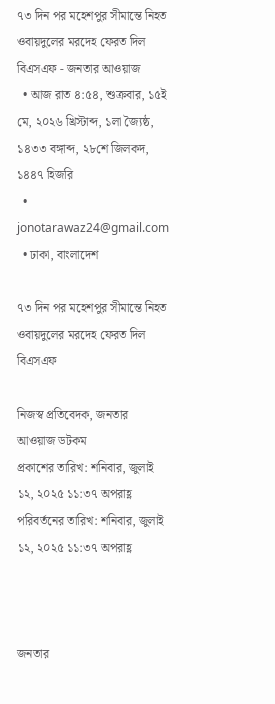৭৩ দিন পর মহেশপুর সীমান্তে নিহত ওবায়দুলের মরদেহ ফেরত দিল বিএসএফ - জনতার আওয়াজ
  • আজ রাত ৪:৫৪, শুক্রবার, ১৫ই মে, ২০২৬ খ্রিস্টাব্দ, ১লা জ্যৈষ্ঠ, ১৪৩৩ বঙ্গাব্দ, ২৮শে জিলকদ, ১৪৪৭ হিজরি
  • jonotarawaz24@gmail.com
  • ঢাকা, বাংলাদেশ

৭৩ দিন পর মহেশপুর সীমান্তে নিহত ওবায়দুলের মরদেহ ফেরত দিল বিএসএফ

নিজস্ব প্রতিবেদক, জনতার আওয়াজ ডটকম
প্রকাশের তারিখ: শনিবার, জুলাই ১২, ২০২৫ ১১:৩৭ অপরাহ্ণ পরিবর্তনের তারিখ: শনিবার, জুলাই ১২, ২০২৫ ১১:৩৭ অপরাহ্ণ



জনতার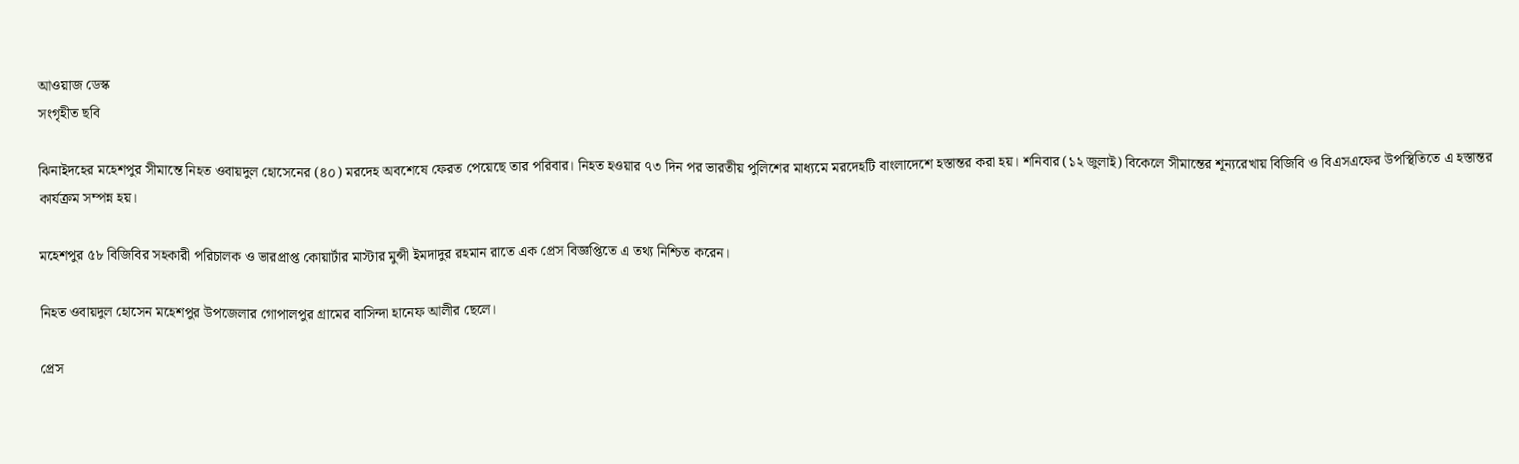আওয়াজ ডেস্ক
সংগৃহীত ছবি

ঝিনাইদহের মহেশপুর সীমান্তে নিহত ওবায়দুল হোসেনের (৪০) মরদেহ অবশেষে ফেরত পেয়েছে তার পরিবার। নিহত হওয়ার ৭৩ দিন পর ভারতীয় পুলিশের মাধ্যমে মরদেহটি বাংলাদেশে হস্তান্তর করা হয়। শনিবার (১২ জুলাই) বিকেলে সীমান্তের শূন্যরেখায় বিজিবি ও বিএসএফের উপস্থিতিতে এ হস্তান্তর কার্যক্রম সম্পন্ন হয়।

মহেশপুর ৫৮ বিজিবির সহকারী পরিচালক ও ভারপ্রাপ্ত কোয়ার্টার মাস্টার মুন্সী ইমদাদুর রহমান রাতে এক প্রেস বিজ্ঞপ্তিতে এ তথ্য নিশ্চিত করেন।

নিহত ওবায়দুল হোসেন মহেশপুর উপজেলার গোপালপুর গ্রামের বাসিন্দা হানেফ আলীর ছেলে।

প্রেস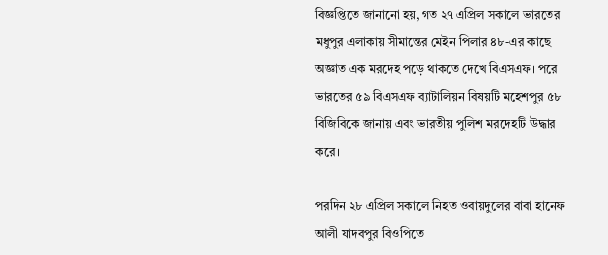বিজ্ঞপ্তিতে জানানো হয়, গত ২৭ এপ্রিল সকালে ভারতের মধুপুর এলাকায় সীমান্তের মেইন পিলার ৪৮-এর কাছে অজ্ঞাত এক মরদেহ পড়ে থাকতে দেখে বিএসএফ। পরে ভারতের ৫৯ বিএসএফ ব্যাটালিয়ন বিষয়টি মহেশপুর ৫৮ বিজিবিকে জানায় এবং ভারতীয় পুলিশ মরদেহটি উদ্ধার করে।

পরদিন ২৮ এপ্রিল সকালে নিহত ওবায়দুলের বাবা হানেফ আলী যাদবপুর বিওপিতে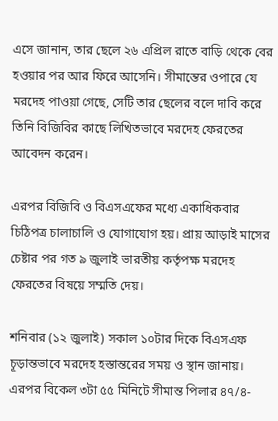এসে জানান, তার ছেলে ২৬ এপ্রিল রাতে বাড়ি থেকে বের হওয়ার পর আর ফিরে আসেনি। সীমান্তের ওপারে যে মরদেহ পাওয়া গেছে, সেটি তার ছেলের বলে দাবি করে তিনি বিজিবির কাছে লিখিতভাবে মরদেহ ফেরতের আবেদন করেন।

এরপর বিজিবি ও বিএসএফের মধ্যে একাধিকবার চিঠিপত্র চালাচালি ও যোগাযোগ হয়। প্রায় আড়াই মাসের চেষ্টার পর গত ৯ জুলাই ভারতীয় কর্তৃপক্ষ মরদেহ ফেরতের বিষয়ে সম্মতি দেয়।

শনিবার (১২ জুলাই) সকাল ১০টার দিকে বিএসএফ চূড়ান্তভাবে মরদেহ হস্তান্তরের সময় ও স্থান জানায়। এরপর বিকেল ৩টা ৫৫ মিনিটে সীমান্ত পিলার ৪৭/৪-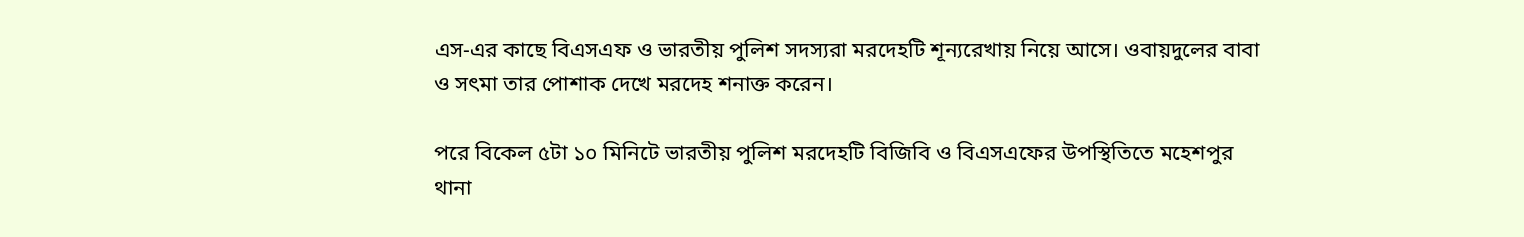এস-এর কাছে বিএসএফ ও ভারতীয় পুলিশ সদস্যরা মরদেহটি শূন্যরেখায় নিয়ে আসে। ওবায়দুলের বাবা ও সৎমা তার পোশাক দেখে মরদেহ শনাক্ত করেন।

পরে বিকেল ৫টা ১০ মিনিটে ভারতীয় পুলিশ মরদেহটি বিজিবি ও বিএসএফের উপস্থিতিতে মহেশপুর থানা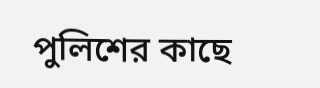পুলিশের কাছে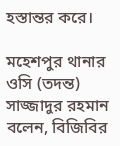হস্তান্তর করে।

মহেশপুর থানার ওসি (তদন্ত) সাজ্জাদুর রহমান বলেন, বিজিবির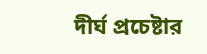দীর্ঘ প্রচেষ্টার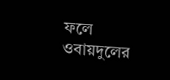ফলে ওবায়দুলের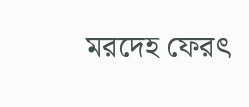মরদেহ ফেরৎ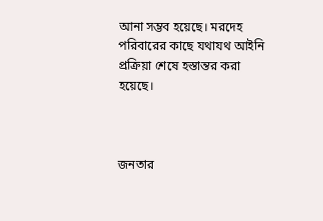আনা সম্ভব হয়েছে। মরদেহ পরিবারের কাছে যথাযথ আইনি প্রক্রিয়া শেষে হস্তান্তর করা হয়েছে।



জনতার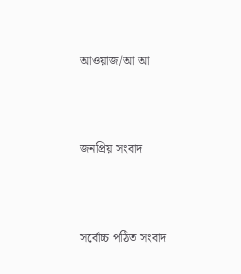আওয়াজ/আ আ



জনপ্রিয় সংবাদ



সর্বোচ্চ পঠিত সংবাদ